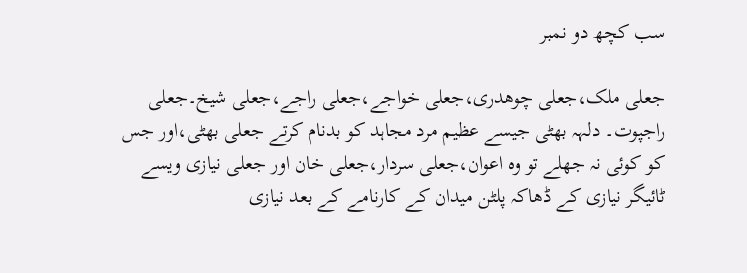سب کچھ دو نمبر

جعلی ملک،جعلی چوھدری،جعلی خواجے،جعلی راجے،جعلی شیخ۔جعلی راجپوت۔ دلہہ بھٹی جیسے عظیم مرد مجاہد کو بدنام کرتے جعلی بھٹی،اور جس کو کوئی نہ جھلے تو وہ اعوان،جعلی سردار،جعلی خان اور جعلی نیازی ویسے ٹائیگر نیازی کے ڈھاکہ پلٹن میدان کے کارنامے کے بعد نیازی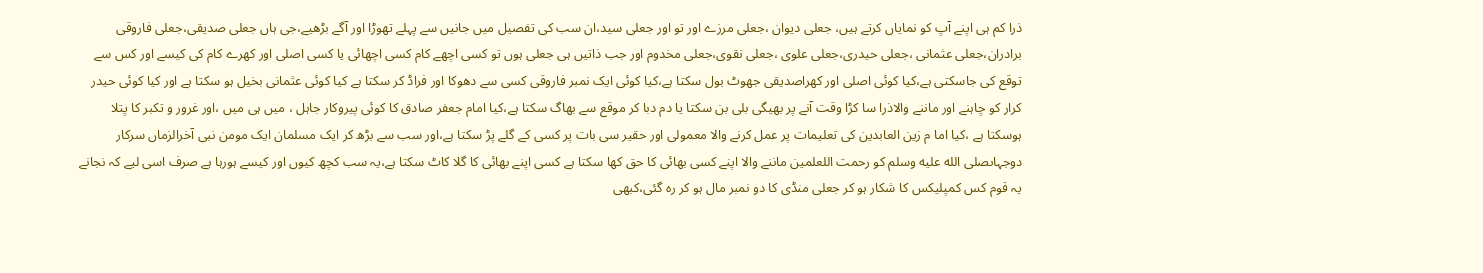ذرا کم ہی اپنے آپ کو نمایاں کرتے ہیں، جعلی دیوان ،جعلی مرزے اور تو اور جعلی سید،ان سب کی تفصیل میں جانیں سے پہلے تھوڑا اور آگے بڑھیے،جی ہاں جعلی صدیقی،جعلی فاروقی برادران،جعلی عثمانی ،جعلی حیدری،جعلی علوی ،جعلی نقوی،جعلی مخدوم اور جب ذاتیں ہی جعلی ہوں تو کسی اچھے کام کسی اچھائی یا کسی اصلی اور کھرے کام کی کیسے اور کس سے توقع کی جاسکتی ہے،کیا کوئی اصلی اور کھراصدیقی جھوٹ بول سکتا ہے،کیا کوئی ایک نمبر فاروقی کسی سے دھوکا اور فراڈ کر سکتا ہے کیا کوئی عثمانی بخیل ہو سکتا ہے اور کیا کوئی حیدر کرار کو چاہنے اور ماننے والاذرا سا کڑا وقت آنے پر بھیگی بلی بن سکتا یا دم دبا کر موقع سے بھاگ سکتا ہے،کیا امام جعفر صادق کا کوئی پیروکار جاہل ، میں ہی میں ،اور غرور و تکبر کا پتلا ہوسکتا ہے ،کیا اما م زین العابدین کی تعلیمات پر عمل کرنے والا معمولی اور حقیر سی بات پر کسی کے گلے پڑ سکتا ہے،اور سب سے بڑھ کر ایک مسلمان ایک مومن نبی آخرالزماں سرکار دوجہاںصلى الله عليه وسلم کو رحمت اللعلمین ماننے والا اپنے کسی بھائی کا حق کھا سکتا ہے کسی اپنے بھائی کا گلا کاٹ سکتا ہے،یہ سب کچھ کیوں اور کیسے ہورہا ہے صرف اسی لیے کہ نجانے یہ قوم کس کمپلیکس کا شکار ہو کر جعلی منڈی کا دو نمبر مال ہو کر رہ گئی،کبھی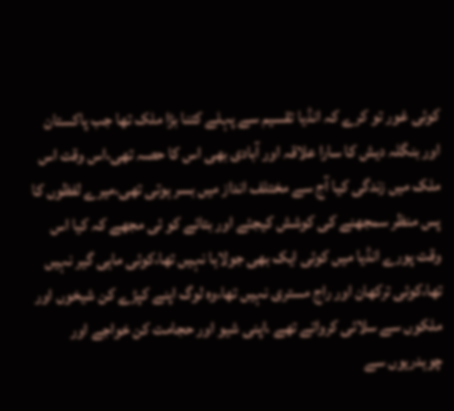کوئی غور تو کرے کہ انڈیا تقسیم سے پہلے کتنا بڑا ملک تھا جب پاکستان اور بنگلہ دیش کا سارا علاقہ اور آبادی بھی اس کا حصہ تھی،اس وقت اس ملک میں زندگی کیا آج سے مختلف انداز میں بسر ہوتی تھی،میرے لفظوں کا پس منظر سمجھنے کی کوشش کیجئے اور بتائے کو ئی مجھے کہ کیا اس وقت پورے انڈیا میں کوئی ایک بھی جولاہا نہیں تھا،کوئی ماہی گیر نہیں تھا،کوئی ترکھان اور راج مستری نہیں تھا،وہ لوگ اپنے کپڑے کن شیخوں اور ملکوں سے سلائی کرواتے تھے ،اپنی شیو اور حجامت کن خواجے اور چوہدریوں سے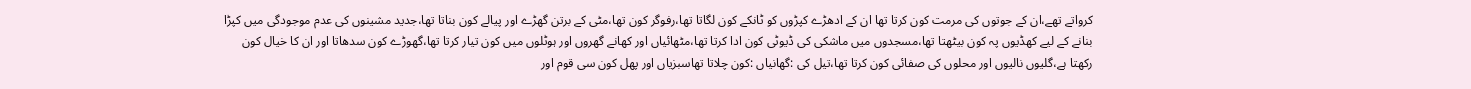کرواتے تھے،ان کے جوتوں کی مرمت کون کرتا تھا ان کے ادھڑے کپڑوں کو ٹانکے کون لگاتا تھا،رفوگر کون تھا،مٹی کے برتن گھڑے اور پیالے کون بناتا تھا،جدید مشینوں کی عدم موجودگی میں کپڑا بنانے کے لیے کھڈیوں پہ کون بیٹھتا تھا،مسجدوں میں ماشکی کی ڈیوٹی کون ادا کرتا تھا،مٹھائیاں اور کھانے گھروں اور ہوٹلوں میں کون تیار کرتا تھا،گھوڑے کون سدھاتا اور ان کا خیال کون رکھتا ہے،گلیوں نالیوں اور محلوں کی صفائی کون کرتا تھا،تیل کی :گھانیاں :کون چلاتا تھاسبزیاں اور پھل کون سی قوم اور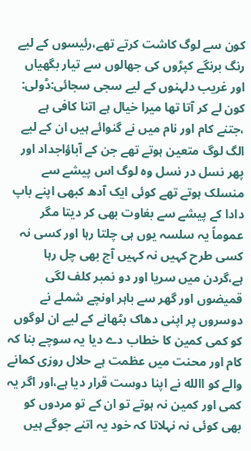کون سے لوگ کاشت کرتے تھے،رئیسوں کے لیے رنگ برنگے کپڑوں کی جھالوں سے تیار بگھیاں اور غریب دلہنوں کے لیے سجی سجائی:ڈولی: کون لے کر آتا تھا میرا خیال ہے اتنا کافی ہے ،جتنے کام اور نام میں نے گنوائے ہیں ان کے لیے الگ لوگ متعین ہوتے تھے جن کے آباؤاجداد اور پھر نسل در نسل وہ لوگ اس پیشے سے منسلک ہوتے تھے کوئی ایک آدھ کبھی اپنے باپ دادا کے پیشے سے بغاوت بھی کر دیتا مگر عموماً یہ سلسہ یوں ہی چلتا رہا اور کسی نہ کسی طرح کہیں نہ کہیں آج بھی چل رہا ہے،گردن میں سریا اور دو نمبر کلف لگی قمیضوں اور گھر سے باہر اونچے شملے نے دوسروں پر اپنی دھاک بٹھانے کے لیے ان لوگوں کو کمی کمین کا خطاب دے دیا یہ سوچے بنا کہ کام اور محنت میں عظمت ہے حلال روزی کمانے والے کو االله نے اپنا دوست قرار دیا ہے،اور اگر یہ کمی اور کمین نہ ہوتے تو ان کے تو مردوں کو بھی کوئی نہ نہلاتا کہ خود یہ اتنے جوگے ہیں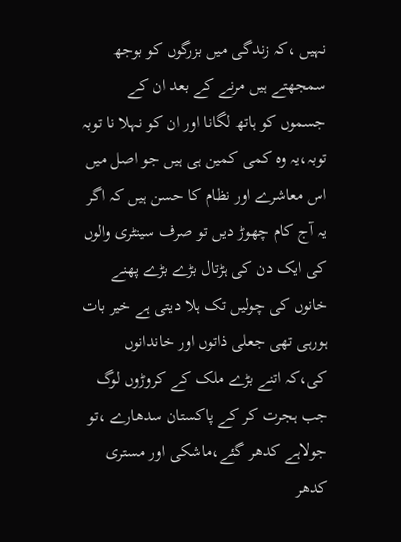نہیں ،کہ زندگی میں بزرگوں کو بوجھ سمجھتے ہیں مرنے کے بعد ان کے جسموں کو ہاتھ لگانا اور ان کو نہلا نا توبہ توبہ،یہ وہ کمی کمین ہی ہیں جو اصل میں اس معاشرے اور نظام کا حسن ہیں کہ اگر یہ آج کام چھوڑ دیں تو صرف سینٹری والوں کی ایک دن کی ہڑتال بڑے بڑے پھنے خانوں کی چولیں تک ہلا دیتی ہے خیر بات ہورہی تھی جعلی ذاتوں اور خاندانوں کی،کہ اتنے بڑے ملک کے کروڑوں لوگ جب ہجرت کر کے پاکستان سدھارے ،تو جولاہے کدھر گئے،ماشکی اور مستری کدھر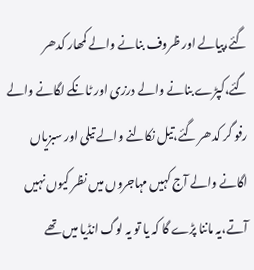گئے،پیالے اور ظروف بنانے والے کمھار کدھر گئے،کپڑے بنانے والے درزی اور ٹانکے لگانے والے رفو گر کدھر گئے،تیل نکالنے والے تیلی اور سبزیاں اگانے والے آج کہیں مہاجروں میں نظر کیوں نہیں آتے،یہ ماننا پڑے گا کہ یا تو یہ لوگ انڈیا میں تھے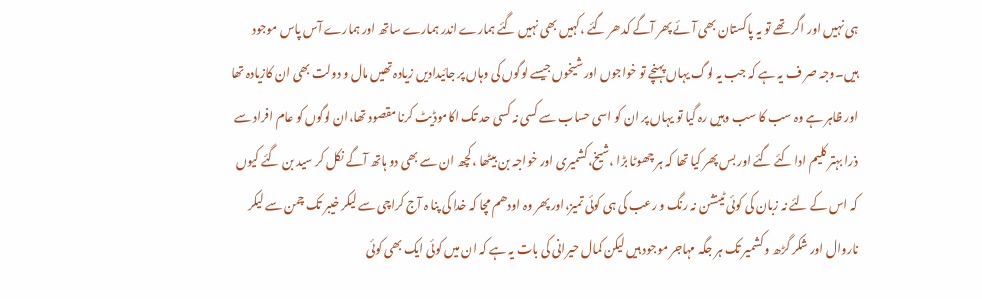ہی نہیں اور اگر تھے تو یہ پاکستان بھی آئے پھر آگے کدھر گئے ،کہیں بھی نہیں گئے ہمارے اندر ہمارے ساتھ اور ہمارے آس پاس موجود ہیں۔وجہ صر ف یہ ہے کہ جب یہ لوگ یہاں پہنچے تو خواجوں اور شیخوں جیسے لوگوں کی وہاں پر جائیدادیں زیادہ تھیں مال و دولت بھی ان کازیادہ تھا اور ظاہر ہے وہ سب کا سب وہیں رہ گیا تو یہاں پر ان کو اسی حساب سے کسی نہ کسی حد تک اکاموڈیٹ کرنا مقصود تھا،ان لوگوں کو عام افراد سے ذرا بہتر کلیم ادا کئے گئے اور بس پھر کیا تھا کہ ہر چھوٹا بڑا ،شیخ،کشمیری اور خواجہ بن بیٹھا ،کچھ ان سے بھی دو ہاتھ آگے نکل کر سید بن گئے کیوں کہ اس کے لئے نہ زبان کی کوئی ٹینشن نہ رنگ و رعب کی ہی کوئی تمیز،اور پھر وہ اودھم مچا کہ خدا کی پنا ہ آج کراچی سے لیکر خیبر تک چمن سے لیکر ناروال اور شکر گڑھ و کشمیر تک ہر جگہ مہاجر موجود ہیں لیکن کمال حیرانی کی بات یہ ہے کہ ان میں کوئی ایک بھی کوئی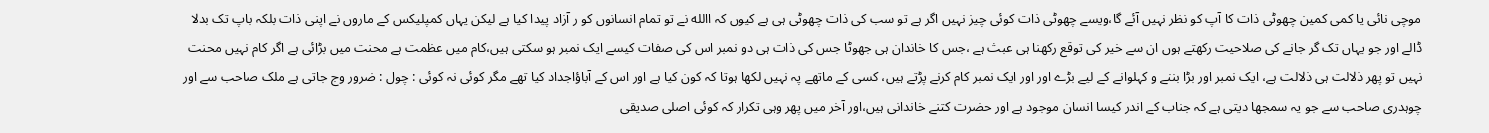موچی نائی یا کمی کمین چھوٹی ذات کا آپ کو نظر نہیں آئے گا،ویسے چھوٹی ذات کوئی چیز نہیں اگر ہے تو سب کی ذات چھوٹی ہی ہے کیوں کہ االله نے تو تمام انسانوں کو ر آزاد پیدا کیا ہے لیکن یہاں کمپلیکس کے ماروں نے اپنی ذات بلکہ باپ تک بدلا ڈالے اور جو یہاں تک گر جانے کی صلاحیت رکھتے ہوں ان سے خیر کی توقع رکھنا ہی عبث ہے ،جس کا خاندان ہی جھوٹا جس کی ذات ہی دو نمبر اس کی صفات کیسے ایک نمبر ہو سکتی ہیں،کام میں عظمت ہے محنت میں بڑائی ہے اگر کام نہیں محنت نہیں تو پھر ذلالت ہی ذلالت ہے، ایک نمبر اور بڑا بننے و کہلوانے کے لیے بڑے اور اور ایک نمبر کام کرنے پڑتے ہیں، کسی کے ماتھے پہ نہیں لکھا ہوتا کہ کون کیا ہے اور اس کے آباؤاجداد کیا تھے مگر کوئی نہ کوئی : چول : ضرور وج جاتی ہے ملک صاحب سے اور چوہدری صاحب سے جو یہ سمجھا دیتی ہے کہ جناب کے اندر کیسا انسان موجود ہے اور حضرت کتنے خاندانی ہیں،اور آخر میں پھر وہی تکرار کہ کوئی اصلی صدیقی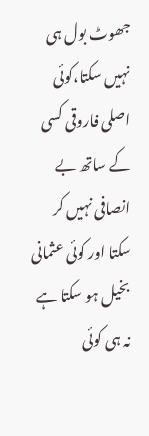جھوٹ بول ہی نہیں سکتا،کوئی اصلی فاروقی کسی کے ساتھ بے انصافی نہیں کر سکتا اور کوئی عثمانی بخیل ہو سکتا ہے نہ ہی کوئی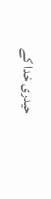حیدری خدا کے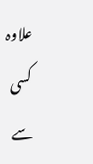علاوہ کسی سے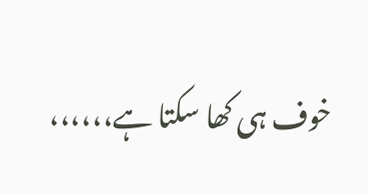خوف ہی کھا سکتا ہے،،،،،،